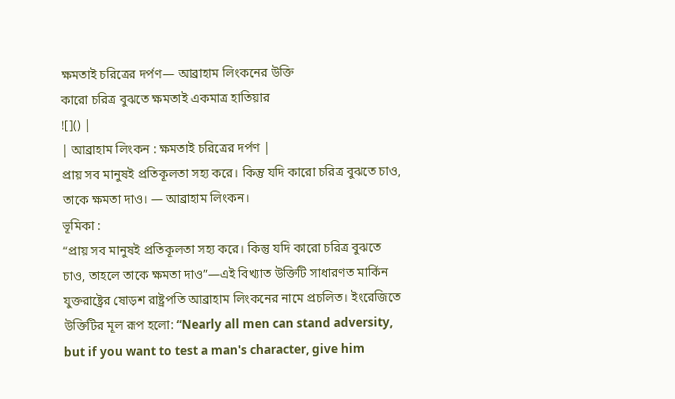ক্ষমতাই চরিত্রের দর্পণ— আব্রাহাম লিংকনের উক্তি
কারো চরিত্র বুঝতে ক্ষমতাই একমাত্র হাতিয়ার
![]() |
| আব্রাহাম লিংকন : ক্ষমতাই চরিত্রের দর্পণ |
প্রায় সব মানুষই প্রতিকূলতা সহ্য করে। কিন্তু যদি কারো চরিত্র বুঝতে চাও, তাকে ক্ষমতা দাও। — আব্রাহাম লিংকন।
ভূমিকা :
“প্রায় সব মানুষই প্রতিকূলতা সহ্য করে। কিন্তু যদি কারো চরিত্র বুঝতে চাও, তাহলে তাকে ক্ষমতা দাও”—এই বিখ্যাত উক্তিটি সাধারণত মার্কিন যুক্তরাষ্ট্রের ষোড়শ রাষ্ট্রপতি আব্রাহাম লিংকনের নামে প্রচলিত। ইংরেজিতে উক্তিটির মূল রূপ হলো: “Nearly all men can stand adversity, but if you want to test a man's character, give him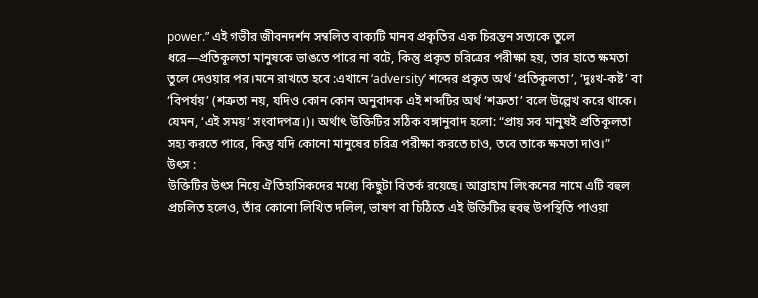power.” এই গভীর জীবনদর্শন সম্বলিত বাক্যটি মানব প্রকৃতির এক চিরন্তন সত্যকে তুলে ধরে—প্রতিকূলতা মানুষকে ভাঙতে পারে না বটে, কিন্তু প্রকৃত চরিত্রের পরীক্ষা হয়, তার হাতে ক্ষমতা তুলে দেওয়ার পর।মনে রাখতে হবে :এখানে ‘adversity’ শব্দের প্রকৃত অর্থ ‘প্রতিকূলতা’, ‘দুঃখ-কষ্ট’ বা ‘বিপর্যয়’ (শত্রুতা নয়, যদিও কোন কোন অনুবাদক এই শব্দটির অর্থ ‘শত্রুতা’ বলে উল্লেখ করে থাকে। যেমন, ‘এই সময়’ সংবাদপত্র।)। অর্থাৎ উক্তিটির সঠিক বঙ্গানুবাদ হলো: “প্রায় সব মানুষই প্রতিকূলতা সহ্য করতে পারে, কিন্তু যদি কোনো মানুষের চরিত্র পরীক্ষা করতে চাও, তবে তাকে ক্ষমতা দাও।”
উৎস :
উক্তিটির উৎস নিয়ে ঐতিহাসিকদের মধ্যে কিছুটা বিতর্ক রয়েছে। আব্রাহাম লিংকনের নামে এটি বহুল প্রচলিত হলেও, তাঁর কোনো লিখিত দলিল, ভাষণ বা চিঠিতে এই উক্তিটির হুবহু উপস্থিতি পাওয়া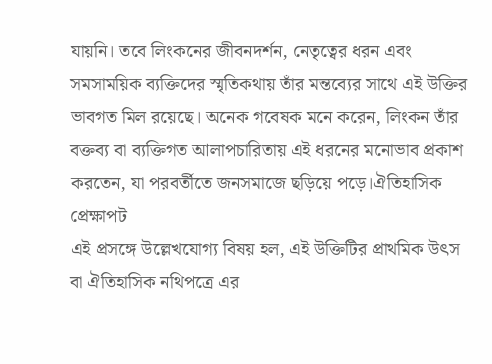যায়নি। তবে লিংকনের জীবনদর্শন, নেতৃত্বের ধরন এবং সমসাময়িক ব্যক্তিদের স্মৃতিকথায় তাঁর মন্তব্যের সাথে এই উক্তির ভাবগত মিল রয়েছে। অনেক গবেষক মনে করেন, লিংকন তাঁর বক্তব্য বা ব্যক্তিগত আলাপচারিতায় এই ধরনের মনোভাব প্রকাশ করতেন, যা পরবর্তীতে জনসমাজে ছড়িয়ে পড়ে।ঐতিহাসিক প্রেক্ষাপট
এই প্রসঙ্গে উল্লেখযোগ্য বিষয় হল, এই উক্তিটির প্রাথমিক উৎস বা ঐতিহাসিক নথিপত্রে এর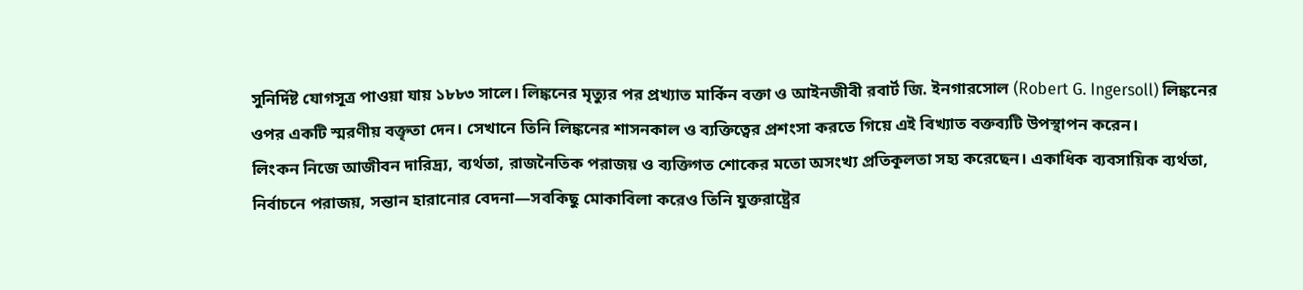সুনির্দিষ্ট যোগসূত্র পাওয়া যায় ১৮৮৩ সালে। লিঙ্কনের মৃত্যুর পর প্রখ্যাত মার্কিন বক্তা ও আইনজীবী রবার্ট জি. ইনগারসোল (Robert G. Ingersoll) লিঙ্কনের ওপর একটি স্মরণীয় বক্তৃতা দেন। সেখানে তিনি লিঙ্কনের শাসনকাল ও ব্যক্তিত্বের প্রশংসা করতে গিয়ে এই বিখ্যাত বক্তব্যটি উপস্থাপন করেন।
লিংকন নিজে আজীবন দারিদ্র্য, ব্যর্থতা, রাজনৈতিক পরাজয় ও ব্যক্তিগত শোকের মতো অসংখ্য প্রতিকূলতা সহ্য করেছেন। একাধিক ব্যবসায়িক ব্যর্থতা, নির্বাচনে পরাজয়, সন্তান হারানোর বেদনা—সবকিছু মোকাবিলা করেও তিনি যুক্তরাষ্ট্রের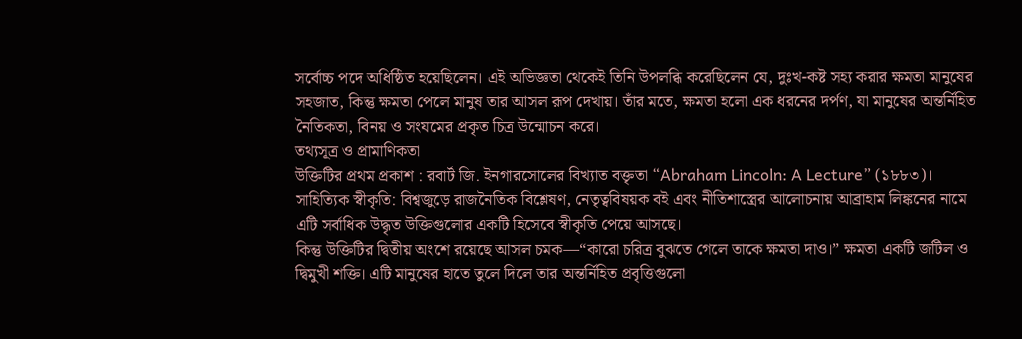সর্বোচ্চ পদে অধিষ্ঠিত হয়েছিলেন। এই অভিজ্ঞতা থেকেই তিনি উপলব্ধি করেছিলেন যে, দুঃখ-কষ্ট সহ্য করার ক্ষমতা মানুষের সহজাত, কিন্তু ক্ষমতা পেলে মানুষ তার আসল রূপ দেখায়। তাঁর মতে, ক্ষমতা হলো এক ধরনের দর্পণ, যা মানুষের অন্তর্নিহিত নৈতিকতা, বিনয় ও সংযমের প্রকৃত চিত্র উন্মোচন করে।
তথ্যসূত্র ও প্রামাণিকতা
উক্তিটির প্রথম প্রকাশ : রবার্ট জি. ইনগারসোলের বিখ্যাত বক্তৃতা “Abraham Lincoln: A Lecture” (১৮৮৩)।
সাহিত্যিক স্বীকৃতি: বিশ্বজুড়ে রাজনৈতিক বিশ্লেষণ, নেতৃত্ববিষয়ক বই এবং নীতিশাস্ত্রের আলোচনায় আব্রাহাম লিঙ্কনের নামে এটি সর্বাধিক উদ্ধৃত উক্তিগুলোর একটি হিসেবে স্বীকৃতি পেয়ে আসছে।
কিন্তু উক্তিটির দ্বিতীয় অংশে রয়েছে আসল চমক—“কারো চরিত্র বুঝতে গেলে তাকে ক্ষমতা দাও।” ক্ষমতা একটি জটিল ও দ্বিমুখী শক্তি। এটি মানুষের হাতে তুলে দিলে তার অন্তর্নিহিত প্রবৃত্তিগুলো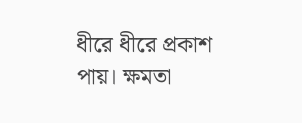ধীরে ধীরে প্রকাশ পায়। ক্ষমতা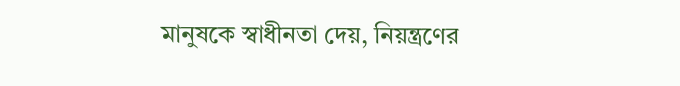মানুষকে স্বাধীনতা দেয়, নিয়ন্ত্রণের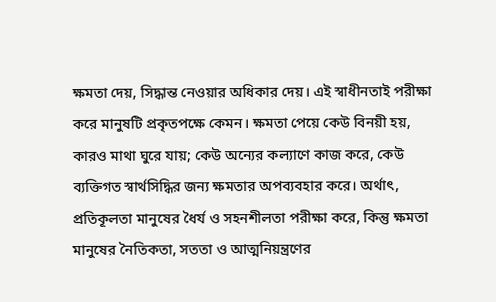ক্ষমতা দেয়, সিদ্ধান্ত নেওয়ার অধিকার দেয়। এই স্বাধীনতাই পরীক্ষা করে মানুষটি প্রকৃতপক্ষে কেমন। ক্ষমতা পেয়ে কেউ বিনয়ী হয়, কারও মাথা ঘুরে যায়; কেউ অন্যের কল্যাণে কাজ করে, কেউ ব্যক্তিগত স্বার্থসিদ্ধির জন্য ক্ষমতার অপব্যবহার করে। অর্থাৎ, প্রতিকূলতা মানুষের ধৈর্য ও সহনশীলতা পরীক্ষা করে, কিন্তু ক্ষমতা মানুষের নৈতিকতা, সততা ও আত্মনিয়ন্ত্রণের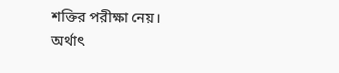শক্তির পরীক্ষা নেয়।
অর্থাৎ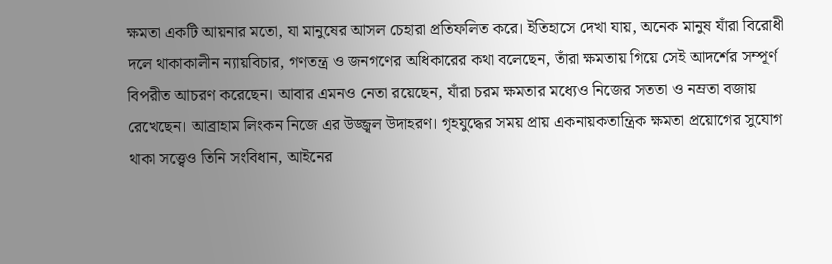ক্ষমতা একটি আয়নার মতো, যা মানুষের আসল চেহারা প্রতিফলিত করে। ইতিহাসে দেখা যায়, অনেক মানুষ যাঁরা বিরোধী দলে থাকাকালীন ন্যায়বিচার, গণতন্ত্র ও জনগণের অধিকারের কথা বলেছেন, তাঁরা ক্ষমতায় গিয়ে সেই আদর্শের সম্পূর্ণ বিপরীত আচরণ করেছেন। আবার এমনও নেতা রয়েছেন, যাঁরা চরম ক্ষমতার মধ্যেও নিজের সততা ও নম্রতা বজায় রেখেছেন। আব্রাহাম লিংকন নিজে এর উজ্জ্বল উদাহরণ। গৃহযুদ্ধের সময় প্রায় একনায়কতান্ত্রিক ক্ষমতা প্রয়োগের সুযোগ থাকা সত্ত্বেও তিনি সংবিধান, আইনের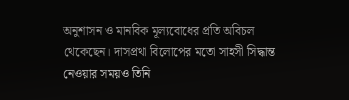অনুশাসন ও মানবিক মূল্যবোধের প্রতি অবিচল থেকেছেন। দাসপ্রথা বিলোপের মতো সাহসী সিদ্ধান্ত নেওয়ার সময়ও তিনি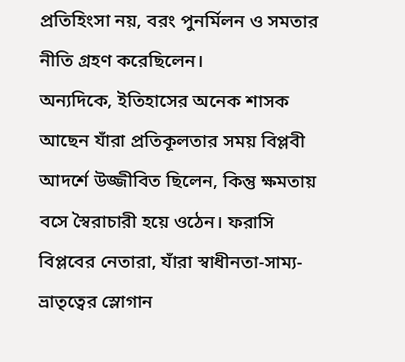প্রতিহিংসা নয়, বরং পুনর্মিলন ও সমতার নীতি গ্রহণ করেছিলেন।
অন্যদিকে, ইতিহাসের অনেক শাসক আছেন যাঁরা প্রতিকূলতার সময় বিপ্লবী আদর্শে উজ্জীবিত ছিলেন, কিন্তু ক্ষমতায় বসে স্বৈরাচারী হয়ে ওঠেন। ফরাসি বিপ্লবের নেতারা, যাঁরা স্বাধীনতা-সাম্য-ভ্রাতৃত্বের স্লোগান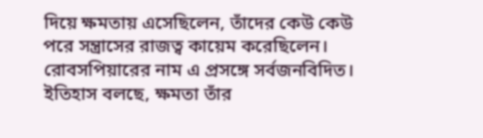দিয়ে ক্ষমতায় এসেছিলেন, তাঁদের কেউ কেউ পরে সন্ত্রাসের রাজত্ব কায়েম করেছিলেন। রোবসপিয়ারের নাম এ প্রসঙ্গে সর্বজনবিদিত। ইতিহাস বলছে, ক্ষমতা তাঁর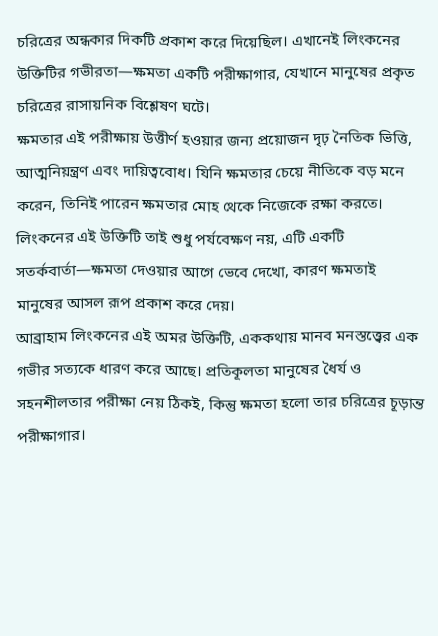চরিত্রের অন্ধকার দিকটি প্রকাশ করে দিয়েছিল। এখানেই লিংকনের উক্তিটির গভীরতা—ক্ষমতা একটি পরীক্ষাগার, যেখানে মানুষের প্রকৃত চরিত্রের রাসায়নিক বিশ্লেষণ ঘটে।
ক্ষমতার এই পরীক্ষায় উত্তীর্ণ হওয়ার জন্য প্রয়োজন দৃঢ় নৈতিক ভিত্তি, আত্মনিয়ন্ত্রণ এবং দায়িত্ববোধ। যিনি ক্ষমতার চেয়ে নীতিকে বড় মনে করেন, তিনিই পারেন ক্ষমতার মোহ থেকে নিজেকে রক্ষা করতে। লিংকনের এই উক্তিটি তাই শুধু পর্যবেক্ষণ নয়, এটি একটি সতর্কবার্তা—ক্ষমতা দেওয়ার আগে ভেবে দেখো, কারণ ক্ষমতাই মানুষের আসল রূপ প্রকাশ করে দেয়।
আব্রাহাম লিংকনের এই অমর উক্তিটি, এককথায় মানব মনস্তত্ত্বের এক গভীর সত্যকে ধারণ করে আছে। প্রতিকূলতা মানুষের ধৈর্য ও সহনশীলতার পরীক্ষা নেয় ঠিকই, কিন্তু ক্ষমতা হলো তার চরিত্রের চূড়ান্ত পরীক্ষাগার।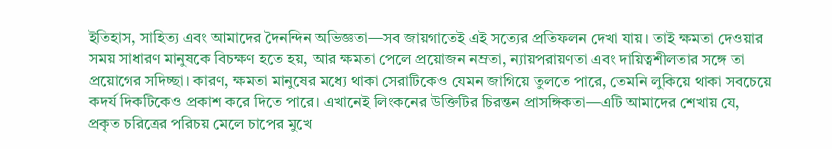ইতিহাস, সাহিত্য এবং আমাদের দৈনন্দিন অভিজ্ঞতা—সব জায়গাতেই এই সত্যের প্রতিফলন দেখা যায়। তাই ক্ষমতা দেওয়ার সময় সাধারণ মানুষকে বিচক্ষণ হতে হয়, আর ক্ষমতা পেলে প্রয়োজন নম্রতা, ন্যায়পরায়ণতা এবং দায়িত্বশীলতার সঙ্গে তা প্রয়োগের সদিচ্ছা। কারণ, ক্ষমতা মানুষের মধ্যে থাকা সেরাটিকেও যেমন জাগিয়ে তুলতে পারে, তেমনি লুকিয়ে থাকা সবচেয়ে কদর্য দিকটিকেও প্রকাশ করে দিতে পারে। এখানেই লিংকনের উক্তিটির চিরন্তন প্রাসঙ্গিকতা—এটি আমাদের শেখায় যে, প্রকৃত চরিত্রের পরিচয় মেলে চাপের মুখে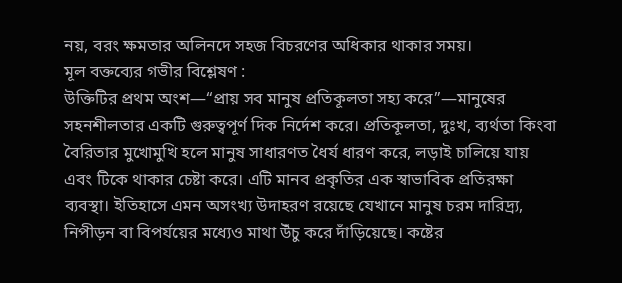নয়, বরং ক্ষমতার অলিনদে সহজ বিচরণের অধিকার থাকার সময়।
মূল বক্তব্যের গভীর বিশ্লেষণ :
উক্তিটির প্রথম অংশ—“প্রায় সব মানুষ প্রতিকূলতা সহ্য করে”—মানুষের সহনশীলতার একটি গুরুত্বপূর্ণ দিক নির্দেশ করে। প্রতিকূলতা, দুঃখ, ব্যর্থতা কিংবা বৈরিতার মুখোমুখি হলে মানুষ সাধারণত ধৈর্য ধারণ করে, লড়াই চালিয়ে যায় এবং টিকে থাকার চেষ্টা করে। এটি মানব প্রকৃতির এক স্বাভাবিক প্রতিরক্ষা ব্যবস্থা। ইতিহাসে এমন অসংখ্য উদাহরণ রয়েছে যেখানে মানুষ চরম দারিদ্র্য, নিপীড়ন বা বিপর্যয়ের মধ্যেও মাথা উঁচু করে দাঁড়িয়েছে। কষ্টের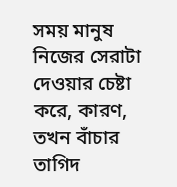সময় মানুষ নিজের সেরাটা দেওয়ার চেষ্টা করে, কারণ, তখন বাঁচার তাগিদ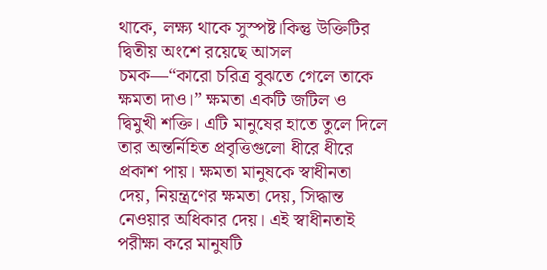থাকে, লক্ষ্য থাকে সুস্পষ্ট।কিন্তু উক্তিটির দ্বিতীয় অংশে রয়েছে আসল চমক—“কারো চরিত্র বুঝতে গেলে তাকে ক্ষমতা দাও।” ক্ষমতা একটি জটিল ও দ্বিমুখী শক্তি। এটি মানুষের হাতে তুলে দিলে তার অন্তর্নিহিত প্রবৃত্তিগুলো ধীরে ধীরে প্রকাশ পায়। ক্ষমতা মানুষকে স্বাধীনতা দেয়, নিয়ন্ত্রণের ক্ষমতা দেয়, সিদ্ধান্ত নেওয়ার অধিকার দেয়। এই স্বাধীনতাই পরীক্ষা করে মানুষটি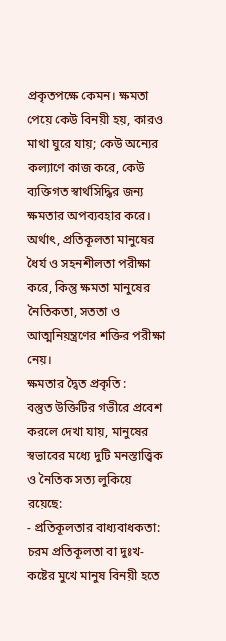প্রকৃতপক্ষে কেমন। ক্ষমতা পেয়ে কেউ বিনয়ী হয়, কারও মাথা ঘুরে যায়; কেউ অন্যের কল্যাণে কাজ করে, কেউ ব্যক্তিগত স্বার্থসিদ্ধির জন্য ক্ষমতার অপব্যবহার করে। অর্থাৎ, প্রতিকূলতা মানুষের ধৈর্য ও সহনশীলতা পরীক্ষা করে, কিন্তু ক্ষমতা মানুষের নৈতিকতা, সততা ও আত্মনিয়ন্ত্রণের শক্তির পরীক্ষা নেয়।
ক্ষমতার দ্বৈত প্রকৃতি :
বস্তুত উক্তিটির গভীরে প্রবেশ করলে দেখা যায়, মানুষের স্বভাবের মধ্যে দুটি মনস্তাত্ত্বিক ও নৈতিক সত্য লুকিয়ে রয়েছে:
- প্রতিকূলতার বাধ্যবাধকতা: চরম প্রতিকূলতা বা দুঃখ-কষ্টের মুখে মানুষ বিনয়ী হতে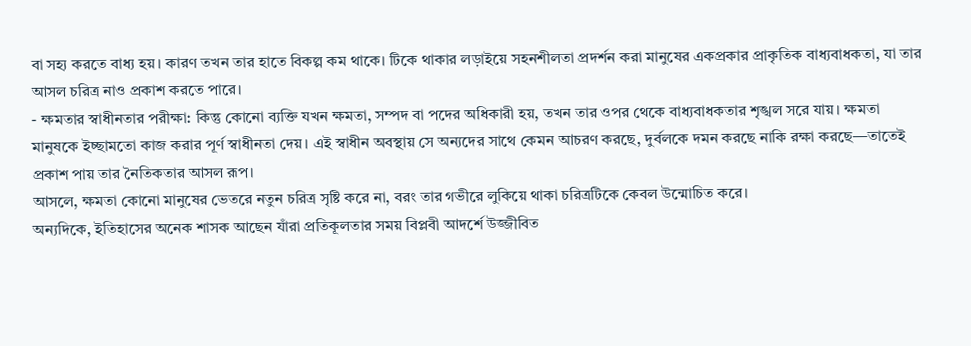বা সহ্য করতে বাধ্য হয়। কারণ তখন তার হাতে বিকল্প কম থাকে। টিকে থাকার লড়াইয়ে সহনশীলতা প্রদর্শন করা মানুষের একপ্রকার প্রাকৃতিক বাধ্যবাধকতা, যা তার আসল চরিত্র নাও প্রকাশ করতে পারে।
- ক্ষমতার স্বাধীনতার পরীক্ষা: কিন্তু কোনো ব্যক্তি যখন ক্ষমতা, সম্পদ বা পদের অধিকারী হয়, তখন তার ওপর থেকে বাধ্যবাধকতার শৃঙ্খল সরে যায়। ক্ষমতা মানুষকে ইচ্ছামতো কাজ করার পূর্ণ স্বাধীনতা দেয়। এই স্বাধীন অবস্থায় সে অন্যদের সাথে কেমন আচরণ করছে, দুর্বলকে দমন করছে নাকি রক্ষা করছে—তাতেই প্রকাশ পায় তার নৈতিকতার আসল রূপ।
আসলে, ক্ষমতা কোনো মানুষের ভেতরে নতুন চরিত্র সৃষ্টি করে না, বরং তার গভীরে লুকিয়ে থাকা চরিত্রটিকে কেবল উন্মোচিত করে।
অন্যদিকে, ইতিহাসের অনেক শাসক আছেন যাঁরা প্রতিকূলতার সময় বিপ্লবী আদর্শে উজ্জীবিত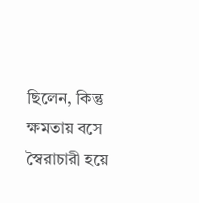ছিলেন, কিন্তু ক্ষমতায় বসে স্বৈরাচারী হয়ে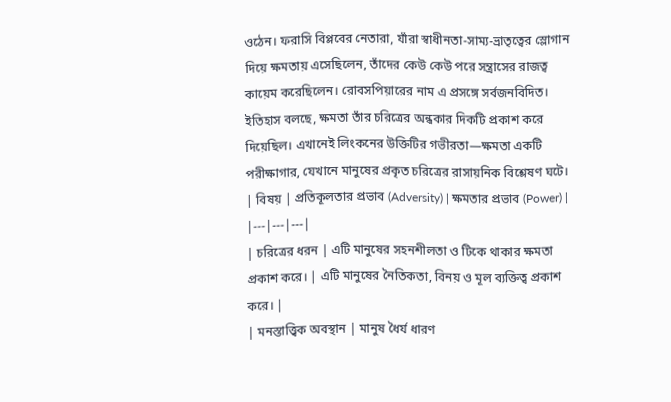ওঠেন। ফরাসি বিপ্লবের নেতারা, যাঁরা স্বাধীনতা-সাম্য-ভ্রাতৃত্বের স্লোগান দিয়ে ক্ষমতায় এসেছিলেন, তাঁদের কেউ কেউ পরে সন্ত্রাসের রাজত্ব কায়েম করেছিলেন। রোবসপিয়ারের নাম এ প্রসঙ্গে সর্বজনবিদিত। ইতিহাস বলছে, ক্ষমতা তাঁর চরিত্রের অন্ধকার দিকটি প্রকাশ করে দিয়েছিল। এখানেই লিংকনের উক্তিটির গভীরতা—ক্ষমতা একটি পরীক্ষাগার, যেখানে মানুষের প্রকৃত চরিত্রের রাসায়নিক বিশ্লেষণ ঘটে।
| বিষয় | প্রতিকূলতার প্রভাব (Adversity) | ক্ষমতার প্রভাব (Power) |
|---|---|---|
| চরিত্রের ধরন | এটি মানুষের সহনশীলতা ও টিকে থাকার ক্ষমতা প্রকাশ করে। | এটি মানুষের নৈতিকতা, বিনয় ও মূল ব্যক্তিত্ব প্রকাশ করে। |
| মনস্তাত্ত্বিক অবস্থান | মানুষ ধৈর্য ধারণ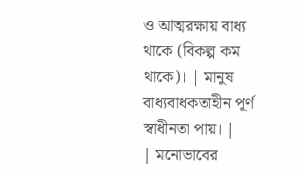ও আত্মরক্ষায় বাধ্য থাকে (বিকল্প কম থাকে)। | মানুষ বাধ্যবাধকতাহীন পূর্ণ স্বাধীনতা পায়। |
| মনোভাবের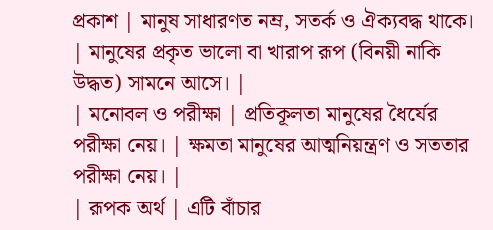প্রকাশ | মানুষ সাধারণত নম্র, সতর্ক ও ঐক্যবদ্ধ থাকে। | মানুষের প্রকৃত ভালো বা খারাপ রূপ (বিনয়ী নাকি উদ্ধত) সামনে আসে। |
| মনোবল ও পরীক্ষা | প্রতিকূলতা মানুষের ধৈর্যের পরীক্ষা নেয়। | ক্ষমতা মানুষের আত্মনিয়ন্ত্রণ ও সততার পরীক্ষা নেয়। |
| রূপক অর্থ | এটি বাঁচার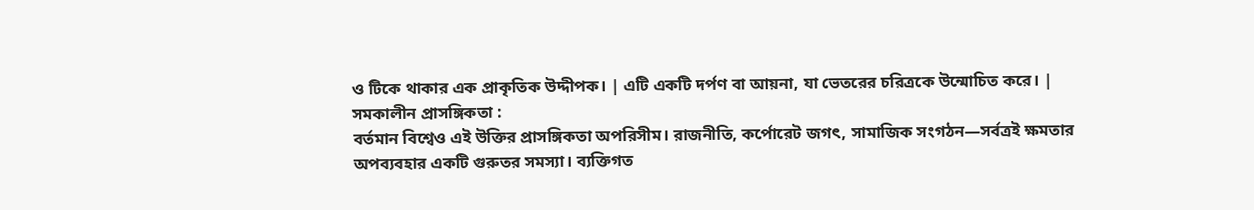ও টিকে থাকার এক প্রাকৃতিক উদ্দীপক। | এটি একটি দর্পণ বা আয়না, যা ভেতরের চরিত্রকে উন্মোচিত করে। |
সমকালীন প্রাসঙ্গিকতা :
বর্তমান বিশ্বেও এই উক্তির প্রাসঙ্গিকতা অপরিসীম। রাজনীতি, কর্পোরেট জগৎ, সামাজিক সংগঠন—সর্বত্রই ক্ষমতার অপব্যবহার একটি গুরুতর সমস্যা। ব্যক্তিগত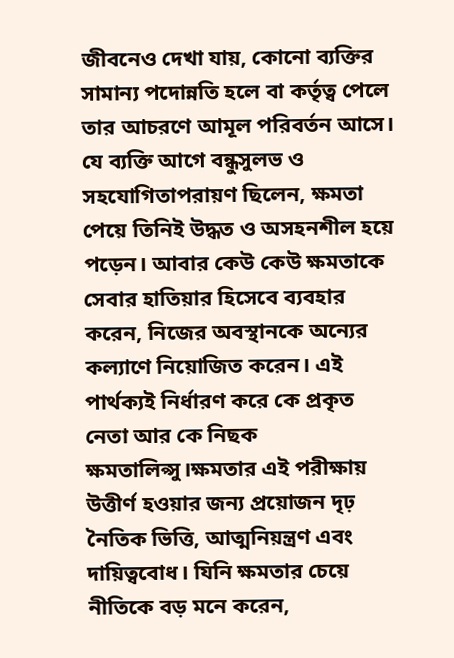জীবনেও দেখা যায়, কোনো ব্যক্তির সামান্য পদোন্নতি হলে বা কর্তৃত্ব পেলে তার আচরণে আমূল পরিবর্তন আসে। যে ব্যক্তি আগে বন্ধুসুলভ ও সহযোগিতাপরায়ণ ছিলেন, ক্ষমতা পেয়ে তিনিই উদ্ধত ও অসহনশীল হয়ে পড়েন। আবার কেউ কেউ ক্ষমতাকে সেবার হাতিয়ার হিসেবে ব্যবহার করেন, নিজের অবস্থানকে অন্যের কল্যাণে নিয়োজিত করেন। এই পার্থক্যই নির্ধারণ করে কে প্রকৃত নেতা আর কে নিছক ক্ষমতালিপ্সু।ক্ষমতার এই পরীক্ষায় উত্তীর্ণ হওয়ার জন্য প্রয়োজন দৃঢ় নৈতিক ভিত্তি, আত্মনিয়ন্ত্রণ এবং দায়িত্ববোধ। যিনি ক্ষমতার চেয়ে নীতিকে বড় মনে করেন,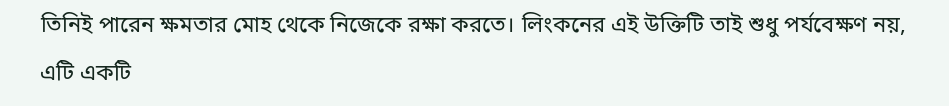তিনিই পারেন ক্ষমতার মোহ থেকে নিজেকে রক্ষা করতে। লিংকনের এই উক্তিটি তাই শুধু পর্যবেক্ষণ নয়, এটি একটি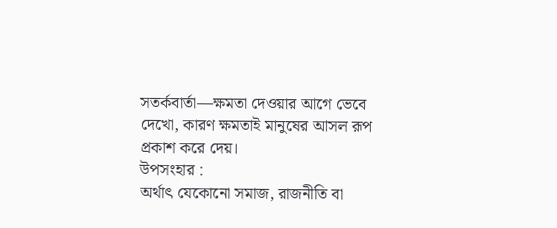সতর্কবার্তা—ক্ষমতা দেওয়ার আগে ভেবে দেখো, কারণ ক্ষমতাই মানুষের আসল রূপ প্রকাশ করে দেয়।
উপসংহার :
অর্থাৎ যেকোনো সমাজ, রাজনীতি বা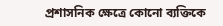প্রশাসনিক ক্ষেত্রে কোনো ব্যক্তিকে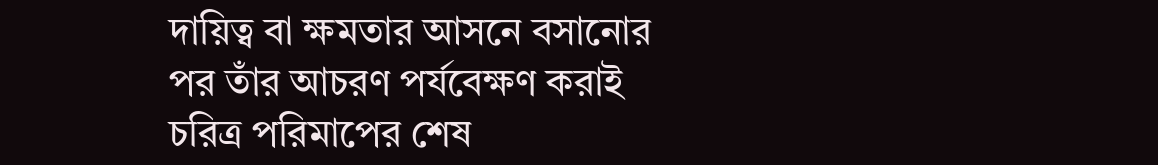দায়িত্ব বা ক্ষমতার আসনে বসানোর পর তাঁর আচরণ পর্যবেক্ষণ করাই চরিত্র পরিমাপের শেষ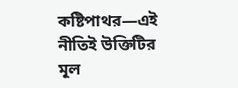কষ্টিপাথর—এই নীতিই উক্তিটির মূল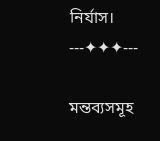নির্যাস।
---✦✦✦---

মন্তব্যসমূহ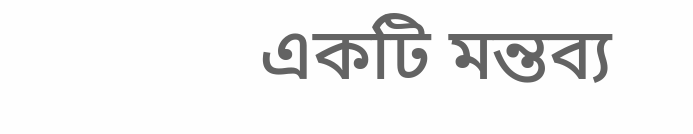একটি মন্তব্য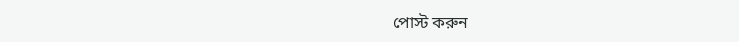পোস্ট করুন